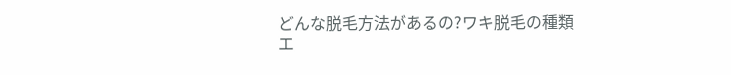どんな脱毛方法があるの?ワキ脱毛の種類
エ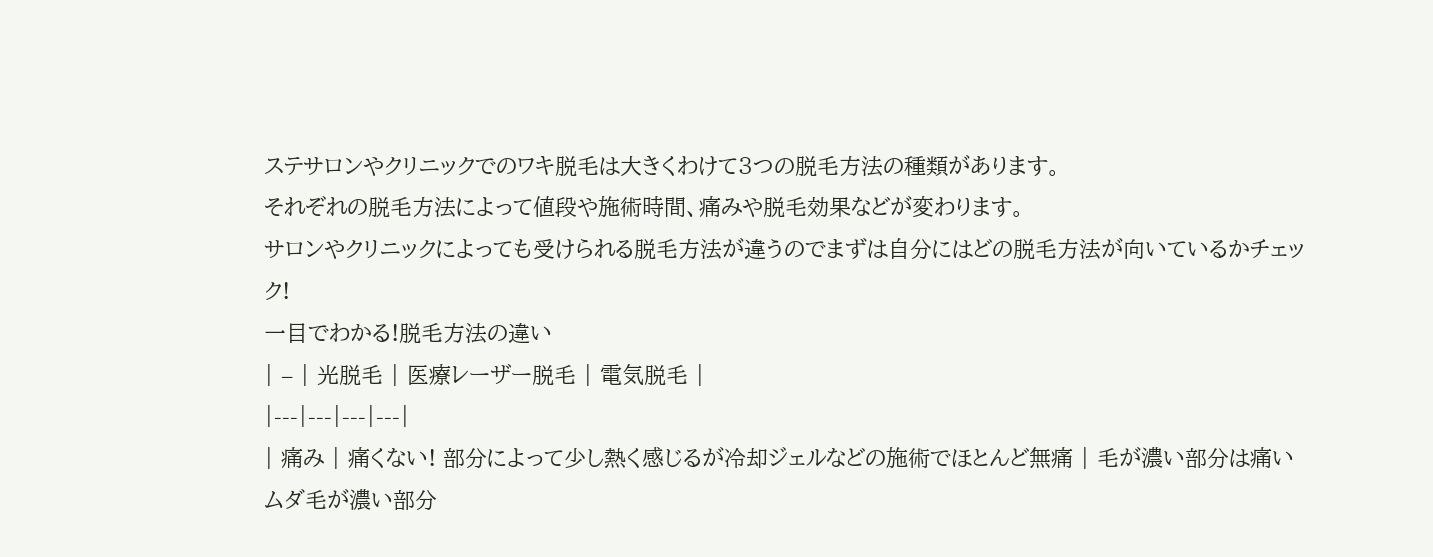ステサロンやクリニックでのワキ脱毛は大きくわけて3つの脱毛方法の種類があります。
それぞれの脱毛方法によって値段や施術時間、痛みや脱毛効果などが変わります。
サロンやクリニックによっても受けられる脱毛方法が違うのでまずは自分にはどの脱毛方法が向いているかチェック!
一目でわかる!脱毛方法の違い
| – | 光脱毛 | 医療レーザー脱毛 | 電気脱毛 |
|---|---|---|---|
| 痛み | 痛くない! 部分によって少し熱く感じるが冷却ジェルなどの施術でほとんど無痛 | 毛が濃い部分は痛い ムダ毛が濃い部分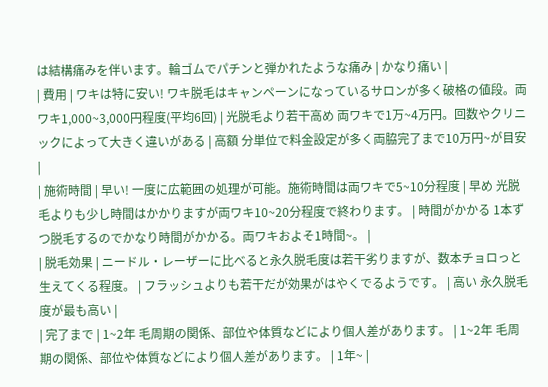は結構痛みを伴います。輪ゴムでパチンと弾かれたような痛み | かなり痛い |
| 費用 | ワキは特に安い! ワキ脱毛はキャンペーンになっているサロンが多く破格の値段。両ワキ1,000~3,000円程度(平均6回) | 光脱毛より若干高め 両ワキで1万~4万円。回数やクリニックによって大きく違いがある | 高額 分単位で料金設定が多く両脇完了まで10万円~が目安 |
| 施術時間 | 早い! 一度に広範囲の処理が可能。施術時間は両ワキで5~10分程度 | 早め 光脱毛よりも少し時間はかかりますが両ワキ10~20分程度で終わります。 | 時間がかかる 1本ずつ脱毛するのでかなり時間がかかる。両ワキおよそ1時間~。 |
| 脱毛効果 | ニードル・レーザーに比べると永久脱毛度は若干劣りますが、数本チョロっと生えてくる程度。 | フラッシュよりも若干だが効果がはやくでるようです。 | 高い 永久脱毛度が最も高い |
| 完了まで | 1~2年 毛周期の関係、部位や体質などにより個人差があります。 | 1~2年 毛周期の関係、部位や体質などにより個人差があります。 | 1年~ |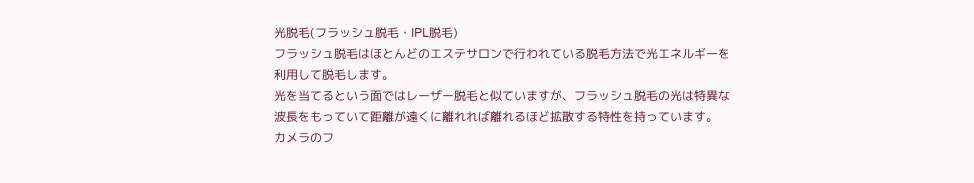光脱毛(フラッシュ脱毛・IPL脱毛)
フラッシュ脱毛はほとんどのエステサロンで行われている脱毛方法で光エネルギーを利用して脱毛します。
光を当てるという面ではレーザー脱毛と似ていますが、フラッシュ脱毛の光は特異な波長をもっていて距離が遠くに離れれば離れるほど拡散する特性を持っています。
カメラのフ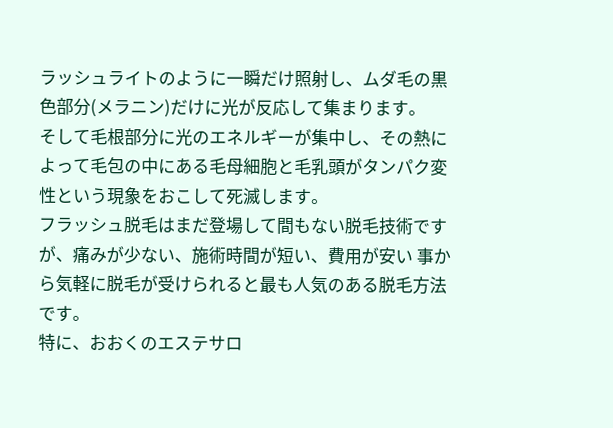ラッシュライトのように一瞬だけ照射し、ムダ毛の黒色部分(メラニン)だけに光が反応して集まります。
そして毛根部分に光のエネルギーが集中し、その熱によって毛包の中にある毛母細胞と毛乳頭がタンパク変性という現象をおこして死滅します。
フラッシュ脱毛はまだ登場して間もない脱毛技術ですが、痛みが少ない、施術時間が短い、費用が安い 事から気軽に脱毛が受けられると最も人気のある脱毛方法です。
特に、おおくのエステサロ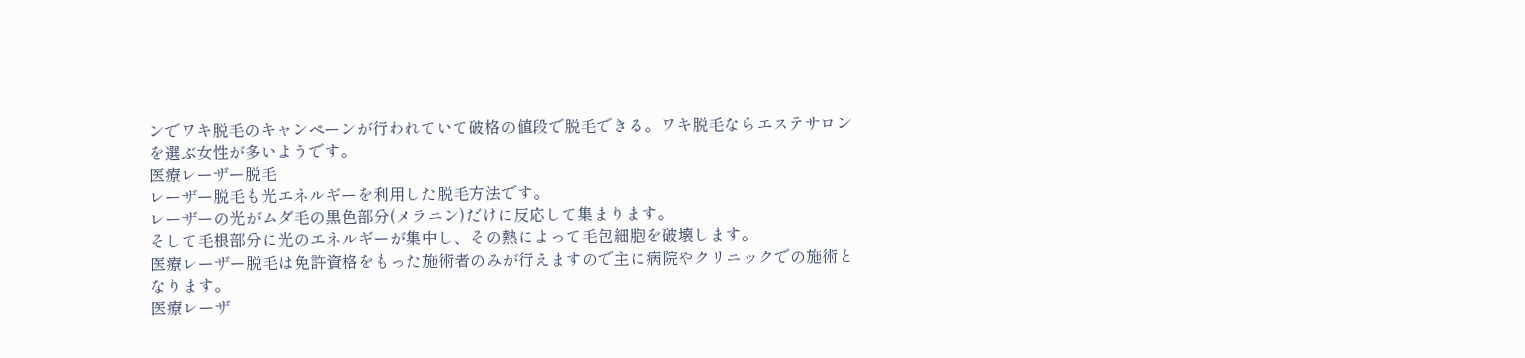ンでワキ脱毛のキャンペーンが行われていて破格の値段で脱毛できる。ワキ脱毛ならエステサロンを選ぶ女性が多いようです。
医療レーザー脱毛
レーザー脱毛も光エネルギーを利用した脱毛方法です。
レーザーの光がムダ毛の黒色部分(メラニン)だけに反応して集まります。
そして毛根部分に光のエネルギーが集中し、その熱によって毛包細胞を破壊します。
医療レーザー脱毛は免許資格をもった施術者のみが行えますので主に病院やクリニックでの施術となります。
医療レーザ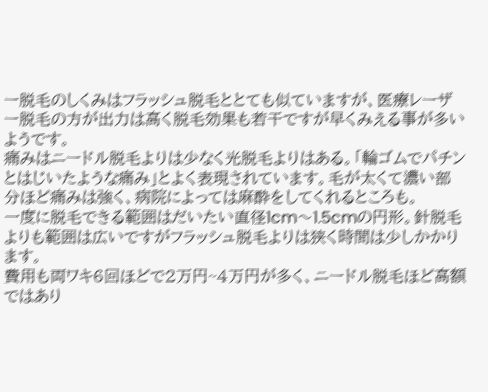ー脱毛のしくみはフラッシュ脱毛ととても似ていますが、医療レーザー脱毛の方が出力は高く脱毛効果も若干ですが早くみえる事が多いようです。
痛みはニードル脱毛よりは少なく光脱毛よりはある。「輪ゴムでパチンとはじいたような痛み」とよく表現されています。毛が太くて濃い部分ほど痛みは強く、病院によっては麻酔をしてくれるところも。
一度に脱毛できる範囲はだいたい直径1cm〜1.5cmの円形。針脱毛よりも範囲は広いですがフラッシュ脱毛よりは狭く時間は少しかかります。
費用も両ワキ6回ほどで2万円~4万円が多く、ニードル脱毛ほど高額ではあり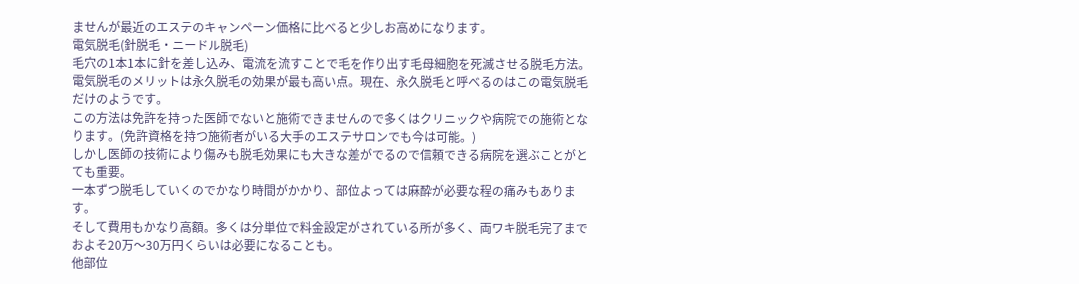ませんが最近のエステのキャンペーン価格に比べると少しお高めになります。
電気脱毛(針脱毛・ニードル脱毛)
毛穴の1本1本に針を差し込み、電流を流すことで毛を作り出す毛母細胞を死滅させる脱毛方法。
電気脱毛のメリットは永久脱毛の効果が最も高い点。現在、永久脱毛と呼べるのはこの電気脱毛だけのようです。
この方法は免許を持った医師でないと施術できませんので多くはクリニックや病院での施術となります。(免許資格を持つ施術者がいる大手のエステサロンでも今は可能。)
しかし医師の技術により傷みも脱毛効果にも大きな差がでるので信頼できる病院を選ぶことがとても重要。
一本ずつ脱毛していくのでかなり時間がかかり、部位よっては麻酔が必要な程の痛みもあります。
そして費用もかなり高額。多くは分単位で料金設定がされている所が多く、両ワキ脱毛完了までおよそ20万〜30万円くらいは必要になることも。
他部位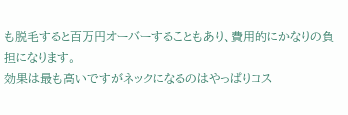も脱毛すると百万円オーバーすることもあり、費用的にかなりの負担になります。
効果は最も高いですがネックになるのはやっぱりコス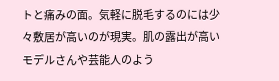トと痛みの面。気軽に脱毛するのには少々敷居が高いのが現実。肌の露出が高いモデルさんや芸能人のよう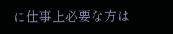に仕事上必要な方は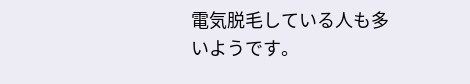電気脱毛している人も多いようです。